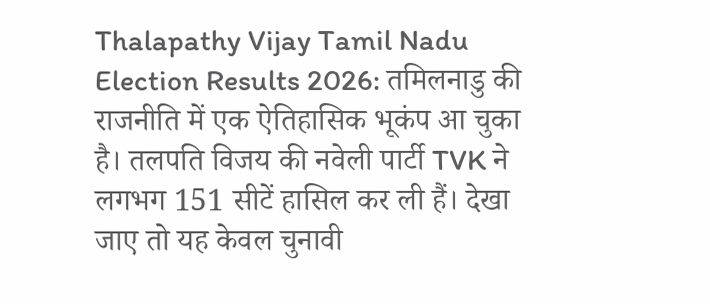Thalapathy Vijay Tamil Nadu Election Results 2026: तमिलनाडु की राजनीति में एक ऐतिहासिक भूकंप आ चुका है। तलपति विजय की नवेली पार्टी TVK ने लगभग 151 सीटें हासिल कर ली हैं। देखा जाए तो यह केवल चुनावी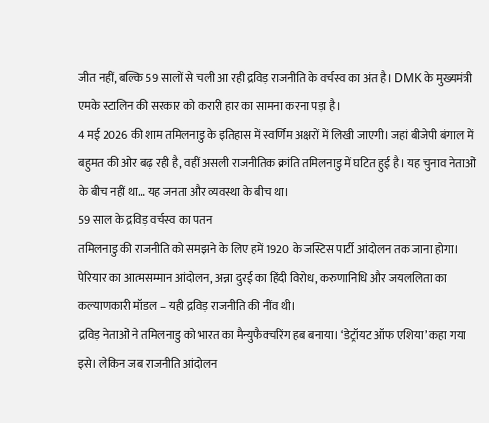जीत नहीं, बल्कि 59 सालों से चली आ रही द्रविड़ राजनीति के वर्चस्व का अंत है। DMK के मुख्यमंत्री एमके स्टालिन की सरकार को करारी हार का सामना करना पड़ा है।
4 मई 2026 की शाम तमिलनाडु के इतिहास में स्वर्णिम अक्षरों में लिखी जाएगी। जहां बीजेपी बंगाल में बहुमत की ओर बढ़ रही है, वहीं असली राजनीतिक क्रांति तमिलनाडु में घटित हुई है। यह चुनाव नेताओं के बीच नहीं था… यह जनता और व्यवस्था के बीच था।
59 साल के द्रविड़ वर्चस्व का पतन
तमिलनाडु की राजनीति को समझने के लिए हमें 1920 के जस्टिस पार्टी आंदोलन तक जाना होगा। पेरियार का आत्मसम्मान आंदोलन, अन्ना दुरई का हिंदी विरोध, करुणानिधि और जयललिता का कल्याणकारी मॉडल – यही द्रविड़ राजनीति की नींव थी।
द्रविड़ नेताओं ने तमिलनाडु को भारत का मैन्युफैक्चरिंग हब बनाया। ‘डेट्रॉयट ऑफ एशिया’ कहा गया इसे। लेकिन जब राजनीति आंदोलन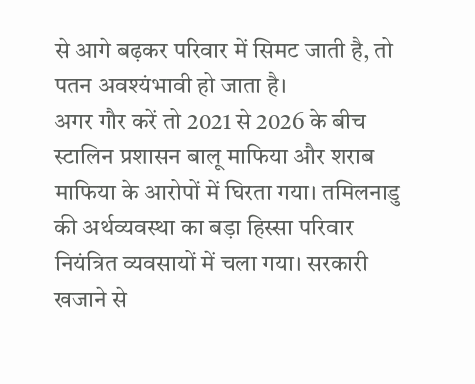से आगे बढ़कर परिवार में सिमट जाती है, तो पतन अवश्यंभावी हो जाता है।
अगर गौर करें तो 2021 से 2026 के बीच स्टालिन प्रशासन बालू माफिया और शराब माफिया के आरोपों में घिरता गया। तमिलनाडु की अर्थव्यवस्था का बड़ा हिस्सा परिवार नियंत्रित व्यवसायों में चला गया। सरकारी खजाने से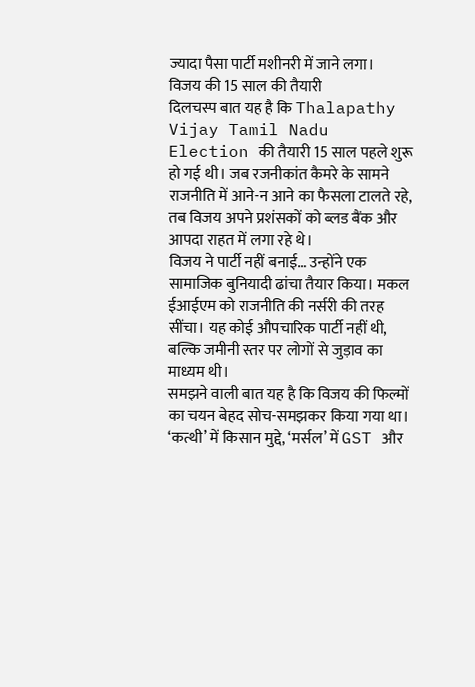ज्यादा पैसा पार्टी मशीनरी में जाने लगा।
विजय की 15 साल की तैयारी
दिलचस्प बात यह है कि Thalapathy Vijay Tamil Nadu Election की तैयारी 15 साल पहले शुरू हो गई थी। जब रजनीकांत कैमरे के सामने राजनीति में आने-न आने का फैसला टालते रहे, तब विजय अपने प्रशंसकों को ब्लड बैंक और आपदा राहत में लगा रहे थे।
विजय ने पार्टी नहीं बनाई… उन्होंने एक सामाजिक बुनियादी ढांचा तैयार किया। मकल ईआईएम को राजनीति की नर्सरी की तरह सींचा। यह कोई औपचारिक पार्टी नहीं थी, बल्कि जमीनी स्तर पर लोगों से जुड़ाव का माध्यम थी।
समझने वाली बात यह है कि विजय की फिल्मों का चयन बेहद सोच-समझकर किया गया था। ‘कत्थी’ में किसान मुद्दे, ‘मर्सल’ में GST और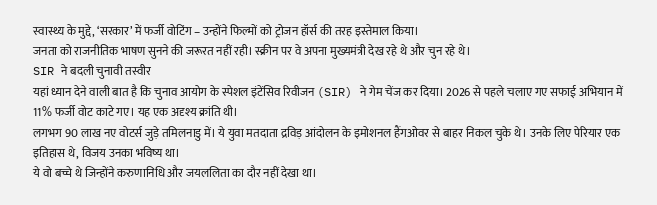स्वास्थ्य के मुद्दे, ‘सरकार’ में फर्जी वोटिंग – उन्होंने फिल्मों को ट्रोजन हॉर्स की तरह इस्तेमाल किया।
जनता को राजनीतिक भाषण सुनने की जरूरत नहीं रही। स्क्रीन पर वे अपना मुख्यमंत्री देख रहे थे और चुन रहे थे।
SIR ने बदली चुनावी तस्वीर
यहां ध्यान देने वाली बात है कि चुनाव आयोग के स्पेशल इंटेंसिव रिवीजन (SIR) ने गेम चेंज कर दिया। 2026 से पहले चलाए गए सफाई अभियान में 11% फर्जी वोट काटे गए। यह एक अदृश्य क्रांति थी।
लगभग 90 लाख नए वोटर्स जुड़े तमिलनाडु में। ये युवा मतदाता द्रविड़ आंदोलन के इमोशनल हैंगओवर से बाहर निकल चुके थे। उनके लिए पेरियार एक इतिहास थे, विजय उनका भविष्य था।
ये वो बच्चे थे जिन्होंने करुणानिधि और जयललिता का दौर नहीं देखा था।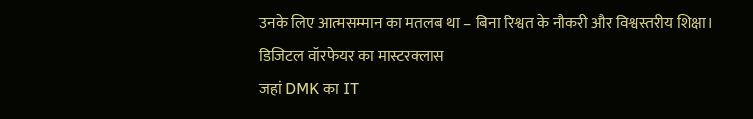उनके लिए आत्मसम्मान का मतलब था – बिना रिश्वत के नौकरी और विश्वस्तरीय शिक्षा।
डिजिटल वॉरफेयर का मास्टरक्लास
जहां DMK का IT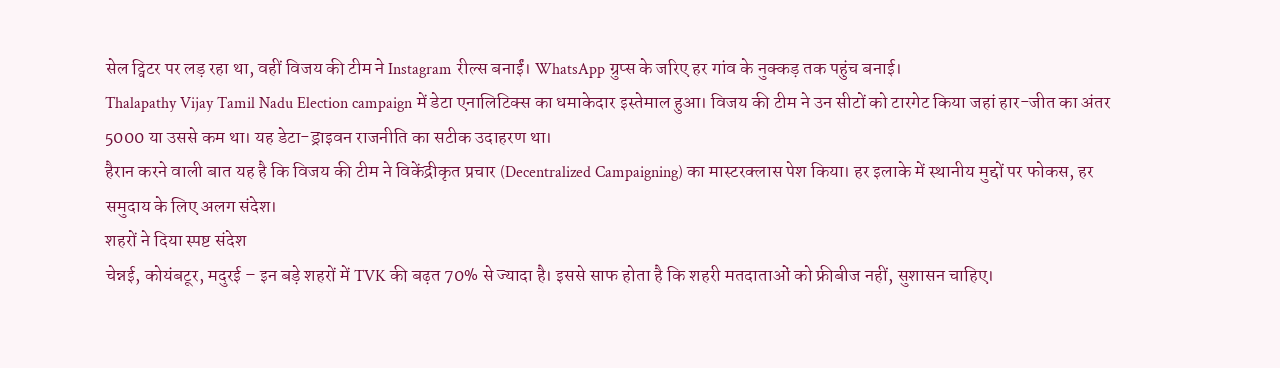सेल ट्विटर पर लड़ रहा था, वहीं विजय की टीम ने Instagram रील्स बनाईं। WhatsApp ग्रुप्स के जरिए हर गांव के नुक्कड़ तक पहुंच बनाई।
Thalapathy Vijay Tamil Nadu Election campaign में डेटा एनालिटिक्स का धमाकेदार इस्तेमाल हुआ। विजय की टीम ने उन सीटों को टारगेट किया जहां हार-जीत का अंतर 5000 या उससे कम था। यह डेटा-ड्राइवन राजनीति का सटीक उदाहरण था।
हैरान करने वाली बात यह है कि विजय की टीम ने विकेंद्रीकृत प्रचार (Decentralized Campaigning) का मास्टरक्लास पेश किया। हर इलाके में स्थानीय मुद्दों पर फोकस, हर समुदाय के लिए अलग संदेश।
शहरों ने दिया स्पष्ट संदेश
चेन्नई, कोयंबटूर, मदुरई – इन बड़े शहरों में TVK की बढ़त 70% से ज्यादा है। इससे साफ होता है कि शहरी मतदाताओं को फ्रीबीज नहीं, सुशासन चाहिए।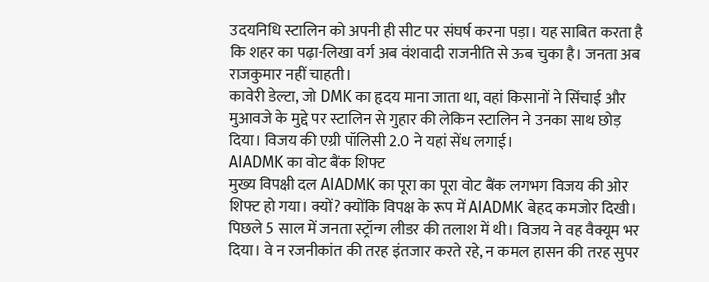उदयनिधि स्टालिन को अपनी ही सीट पर संघर्ष करना पड़ा। यह साबित करता है कि शहर का पढ़ा-लिखा वर्ग अब वंशवादी राजनीति से ऊब चुका है। जनता अब राजकुमार नहीं चाहती।
कावेरी डेल्टा, जो DMK का हृदय माना जाता था, वहां किसानों ने सिंचाई और मुआवजे के मुद्दे पर स्टालिन से गुहार की लेकिन स्टालिन ने उनका साथ छोड़ दिया। विजय की एग्री पॉलिसी 2.0 ने यहां सेंध लगाई।
AIADMK का वोट बैंक शिफ्ट
मुख्य विपक्षी दल AIADMK का पूरा का पूरा वोट बैंक लगभग विजय की ओर शिफ्ट हो गया। क्यों? क्योंकि विपक्ष के रूप में AIADMK बेहद कमजोर दिखी।
पिछले 5 साल में जनता स्ट्रॉन्ग लीडर की तलाश में थी। विजय ने वह वैक्यूम भर दिया। वे न रजनीकांत की तरह इंतजार करते रहे, न कमल हासन की तरह सुपर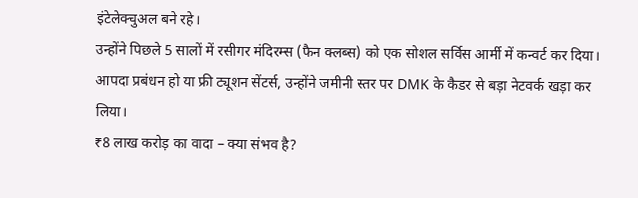इंटेलेक्चुअल बने रहे।
उन्होंने पिछले 5 सालों में रसीगर मंदिरम्स (फैन क्लब्स) को एक सोशल सर्विस आर्मी में कन्वर्ट कर दिया। आपदा प्रबंधन हो या फ्री ट्यूशन सेंटर्स, उन्होंने जमीनी स्तर पर DMK के कैडर से बड़ा नेटवर्क खड़ा कर लिया।
₹8 लाख करोड़ का वादा – क्या संभव है?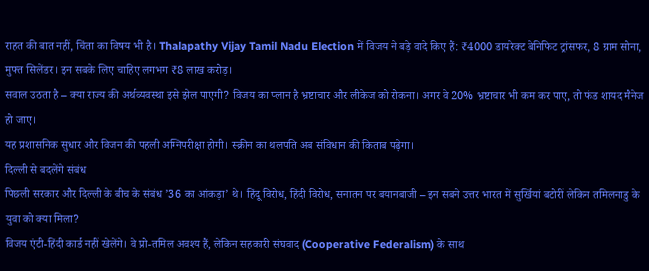राहत की बात नहीं, चिंता का विषय भी है। Thalapathy Vijay Tamil Nadu Election में विजय ने बड़े वादे किए हैं: ₹4000 डायरेक्ट बेनिफिट ट्रांसफर, 8 ग्राम सोना, मुफ्त सिलेंडर। इन सबके लिए चाहिए लगभग ₹8 लाख करोड़।
सवाल उठता है – क्या राज्य की अर्थव्यवस्था इसे झेल पाएगी? विजय का प्लान है भ्रष्टाचार और लीकेज को रोकना। अगर वे 20% भ्रष्टाचार भी कम कर पाए, तो फंड शायद मैनेज हो जाए।
यह प्रशासनिक सुधार और विजन की पहली अग्निपरीक्षा होगी। स्क्रीन का थलपति अब संविधान की किताब पढ़ेगा।
दिल्ली से बदलेंगे संबंध
पिछली सरकार और दिल्ली के बीच के संबंध ’36 का आंकड़ा’ थे। हिंदू विरोध, हिंदी विरोध, सनातन पर बयानबाजी – इन सबने उत्तर भारत में सुर्खियां बटोरीं लेकिन तमिलनाडु के युवा को क्या मिला?
विजय एंटी-हिंदी कार्ड नहीं खेलेंगे। वे प्रो-तमिल अवश्य हैं, लेकिन सहकारी संघवाद (Cooperative Federalism) के साथ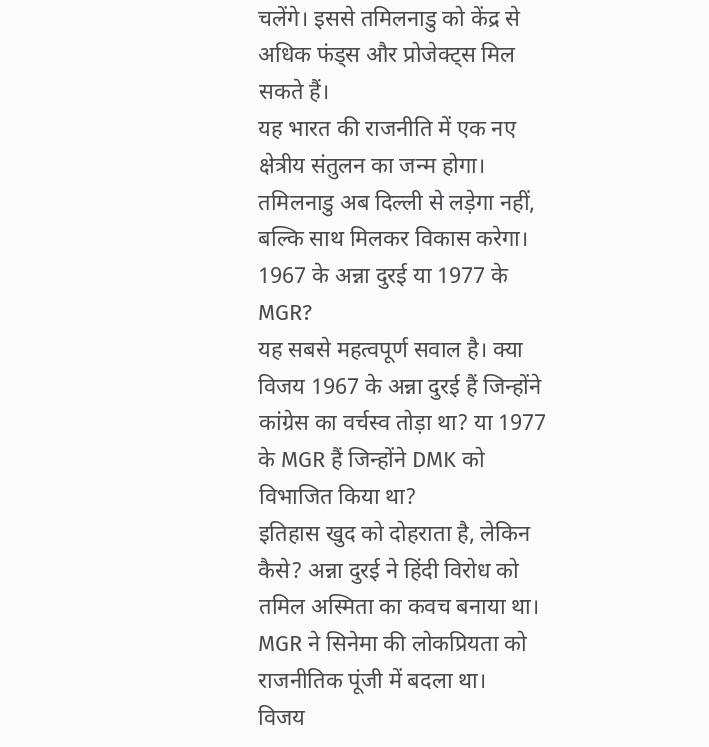चलेंगे। इससे तमिलनाडु को केंद्र से अधिक फंड्स और प्रोजेक्ट्स मिल सकते हैं।
यह भारत की राजनीति में एक नए क्षेत्रीय संतुलन का जन्म होगा। तमिलनाडु अब दिल्ली से लड़ेगा नहीं, बल्कि साथ मिलकर विकास करेगा।
1967 के अन्ना दुरई या 1977 के MGR?
यह सबसे महत्वपूर्ण सवाल है। क्या विजय 1967 के अन्ना दुरई हैं जिन्होंने कांग्रेस का वर्चस्व तोड़ा था? या 1977 के MGR हैं जिन्होंने DMK को विभाजित किया था?
इतिहास खुद को दोहराता है, लेकिन कैसे? अन्ना दुरई ने हिंदी विरोध को तमिल अस्मिता का कवच बनाया था। MGR ने सिनेमा की लोकप्रियता को राजनीतिक पूंजी में बदला था।
विजय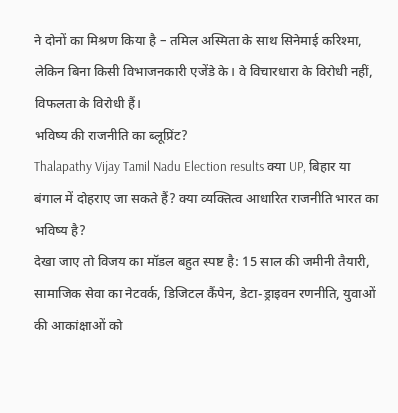ने दोनों का मिश्रण किया है – तमिल अस्मिता के साथ सिनेमाई करिश्मा, लेकिन बिना किसी विभाजनकारी एजेंडे के। वे विचारधारा के विरोधी नहीं, विफलता के विरोधी हैं।
भविष्य की राजनीति का ब्लूप्रिंट?
Thalapathy Vijay Tamil Nadu Election results क्या UP, बिहार या बंगाल में दोहराए जा सकते हैं? क्या व्यक्तित्व आधारित राजनीति भारत का भविष्य है?
देखा जाए तो विजय का मॉडल बहुत स्पष्ट है: 15 साल की जमीनी तैयारी, सामाजिक सेवा का नेटवर्क, डिजिटल कैंपेन, डेटा-ड्राइवन रणनीति, युवाओं की आकांक्षाओं को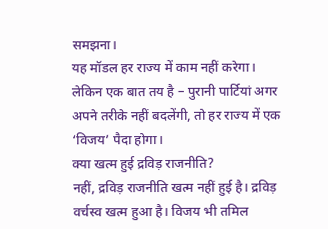समझना।
यह मॉडल हर राज्य में काम नहीं करेगा। लेकिन एक बात तय है – पुरानी पार्टियां अगर अपने तरीके नहीं बदलेंगी, तो हर राज्य में एक ‘विजय’ पैदा होगा।
क्या खत्म हुई द्रविड़ राजनीति?
नहीं, द्रविड़ राजनीति खत्म नहीं हुई है। द्रविड़ वर्चस्व खत्म हुआ है। विजय भी तमिल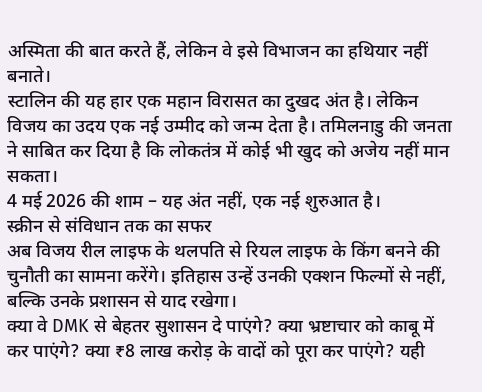अस्मिता की बात करते हैं, लेकिन वे इसे विभाजन का हथियार नहीं बनाते।
स्टालिन की यह हार एक महान विरासत का दुखद अंत है। लेकिन विजय का उदय एक नई उम्मीद को जन्म देता है। तमिलनाडु की जनता ने साबित कर दिया है कि लोकतंत्र में कोई भी खुद को अजेय नहीं मान सकता।
4 मई 2026 की शाम – यह अंत नहीं, एक नई शुरुआत है।
स्क्रीन से संविधान तक का सफर
अब विजय रील लाइफ के थलपति से रियल लाइफ के किंग बनने की चुनौती का सामना करेंगे। इतिहास उन्हें उनकी एक्शन फिल्मों से नहीं, बल्कि उनके प्रशासन से याद रखेगा।
क्या वे DMK से बेहतर सुशासन दे पाएंगे? क्या भ्रष्टाचार को काबू में कर पाएंगे? क्या ₹8 लाख करोड़ के वादों को पूरा कर पाएंगे? यही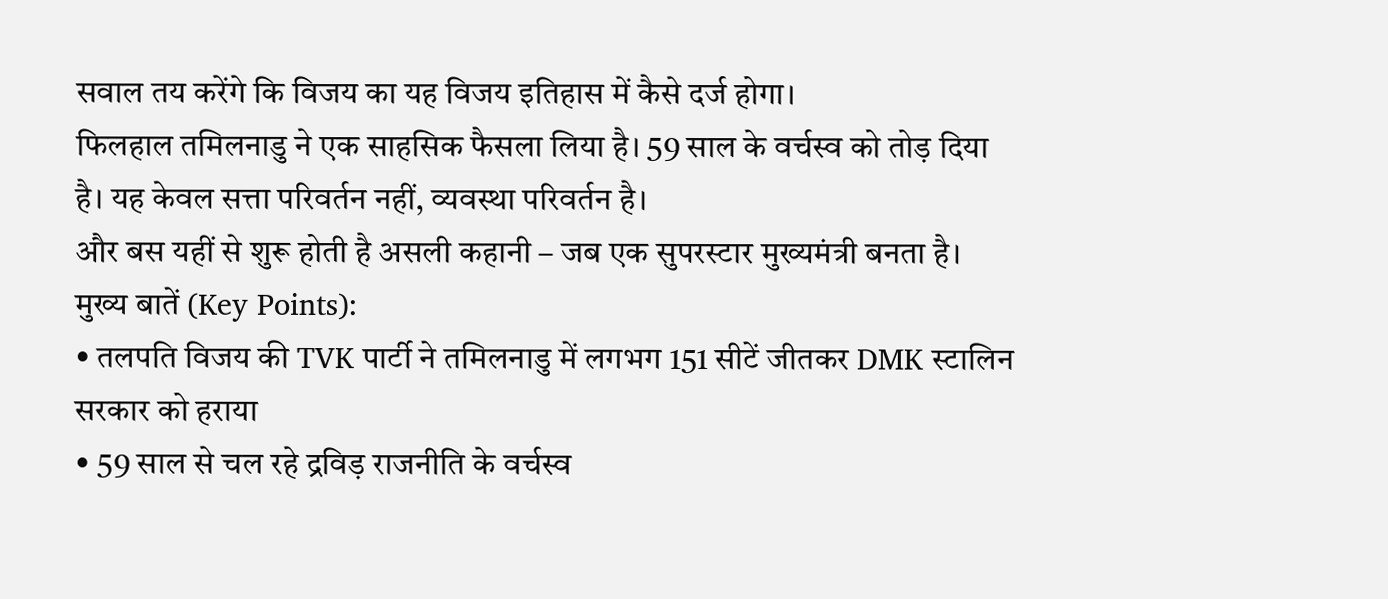सवाल तय करेंगे कि विजय का यह विजय इतिहास में कैसे दर्ज होगा।
फिलहाल तमिलनाडु ने एक साहसिक फैसला लिया है। 59 साल के वर्चस्व को तोड़ दिया है। यह केवल सत्ता परिवर्तन नहीं, व्यवस्था परिवर्तन है।
और बस यहीं से शुरू होती है असली कहानी – जब एक सुपरस्टार मुख्यमंत्री बनता है।
मुख्य बातें (Key Points):
• तलपति विजय की TVK पार्टी ने तमिलनाडु में लगभग 151 सीटें जीतकर DMK स्टालिन सरकार को हराया
• 59 साल से चल रहे द्रविड़ राजनीति के वर्चस्व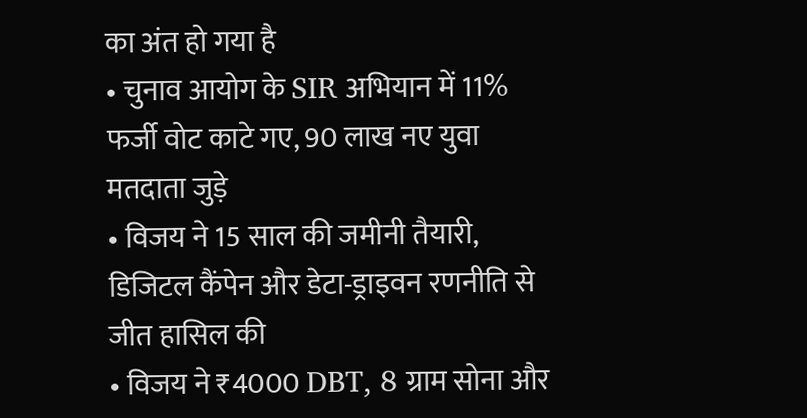का अंत हो गया है
• चुनाव आयोग के SIR अभियान में 11% फर्जी वोट काटे गए, 90 लाख नए युवा मतदाता जुड़े
• विजय ने 15 साल की जमीनी तैयारी, डिजिटल कैंपेन और डेटा-ड्राइवन रणनीति से जीत हासिल की
• विजय ने ₹4000 DBT, 8 ग्राम सोना और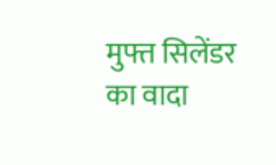मुफ्त सिलेंडर का वादा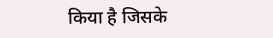किया है जिसके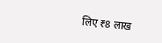लिए ₹8 लाख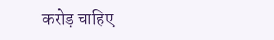करोड़ चाहिए